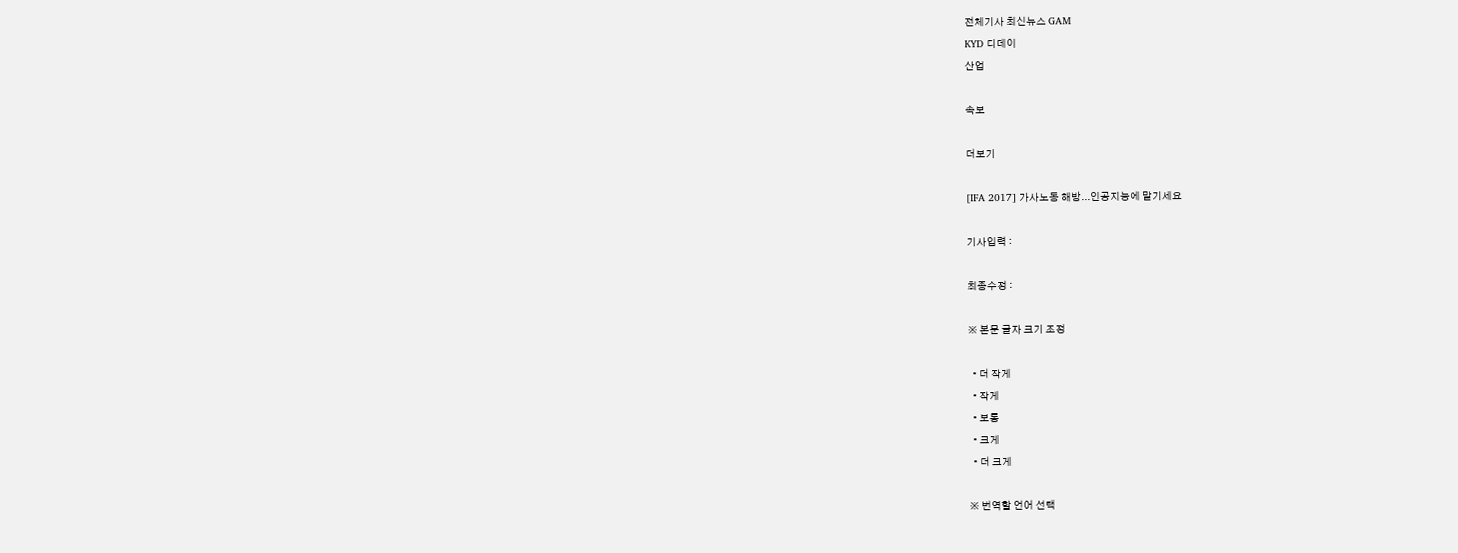전체기사 최신뉴스 GAM
KYD 디데이
산업

속보

더보기

[IFA 2017] 가사노동 해방...인공지능에 맡기세요

기사입력 :

최종수정 :

※ 본문 글자 크기 조정

  • 더 작게
  • 작게
  • 보통
  • 크게
  • 더 크게

※ 번역할 언어 선택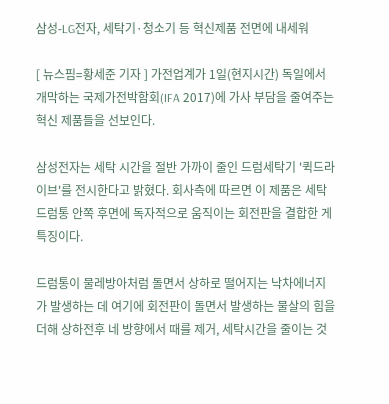삼성-LG전자, 세탁기·청소기 등 혁신제품 전면에 내세워

[ 뉴스핌=황세준 기자 ] 가전업계가 1일(현지시간) 독일에서 개막하는 국제가전박함회(IFA 2017)에 가사 부담을 줄여주는 혁신 제품들을 선보인다.

삼성전자는 세탁 시간을 절반 가까이 줄인 드럼세탁기 '퀵드라이브'를 전시한다고 밝혔다. 회사측에 따르면 이 제품은 세탁 드럼통 안쪽 후면에 독자적으로 움직이는 회전판을 결합한 게 특징이다.

드럼통이 물레방아처럼 돌면서 상하로 떨어지는 낙차에너지가 발생하는 데 여기에 회전판이 돌면서 발생하는 물살의 힘을 더해 상하전후 네 방향에서 때를 제거, 세탁시간을 줄이는 것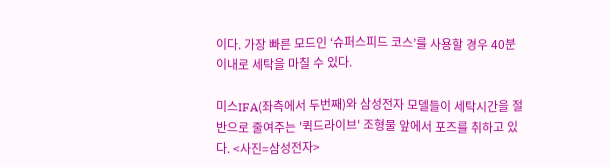이다. 가장 빠른 모드인 ‘슈퍼스피드 코스’를 사용할 경우 40분 이내로 세탁을 마칠 수 있다.

미스IFA(좌측에서 두번째)와 삼성전자 모델들이 세탁시간을 절반으로 줄여주는 '퀵드라이브' 조형물 앞에서 포즈를 취하고 있다. <사진=삼성전자>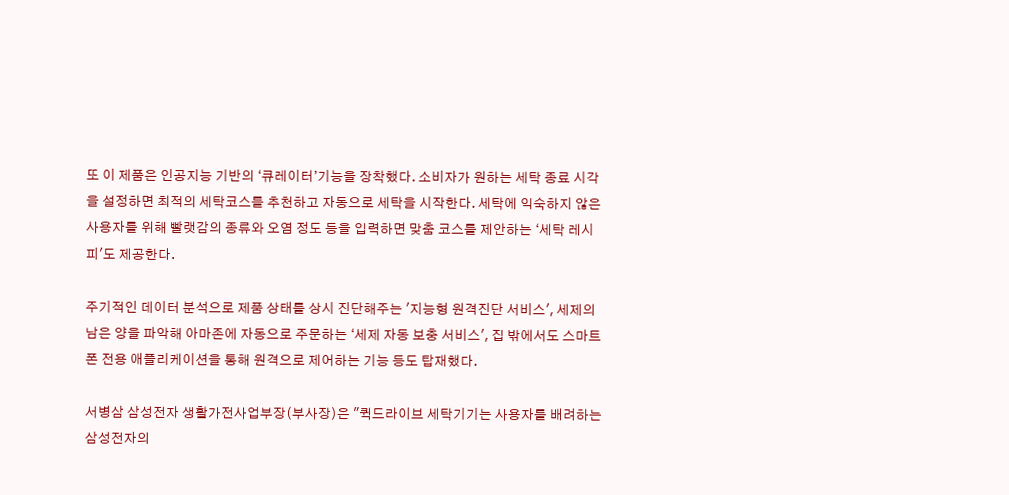또 이 제품은 인공지능 기반의 ‘큐레이터’기능을 장착했다. 소비자가 원하는 세탁 종료 시각을 설정하면 최적의 세탁코스를 추천하고 자동으로 세탁을 시작한다. 세탁에 익숙하지 않은 사용자를 위해 빨랫감의 종류와 오염 정도 등을 입력하면 맞춤 코스를 제안하는 ‘세탁 레시피'도 제공한다.

주기적인 데이터 분석으로 제품 상태를 상시 진단해주는 '지능형 원격진단 서비스', 세제의 남은 양을 파악해 아마존에 자동으로 주문하는 ‘세제 자동 보충 서비스', 집 밖에서도 스마트폰 전용 애플리케이션을 통해 원격으로 제어하는 기능 등도 탑재했다.

서병삼 삼성전자 생활가전사업부장(부사장)은 "퀵드라이브 세탁기기는 사용자를 배려하는 삼성전자의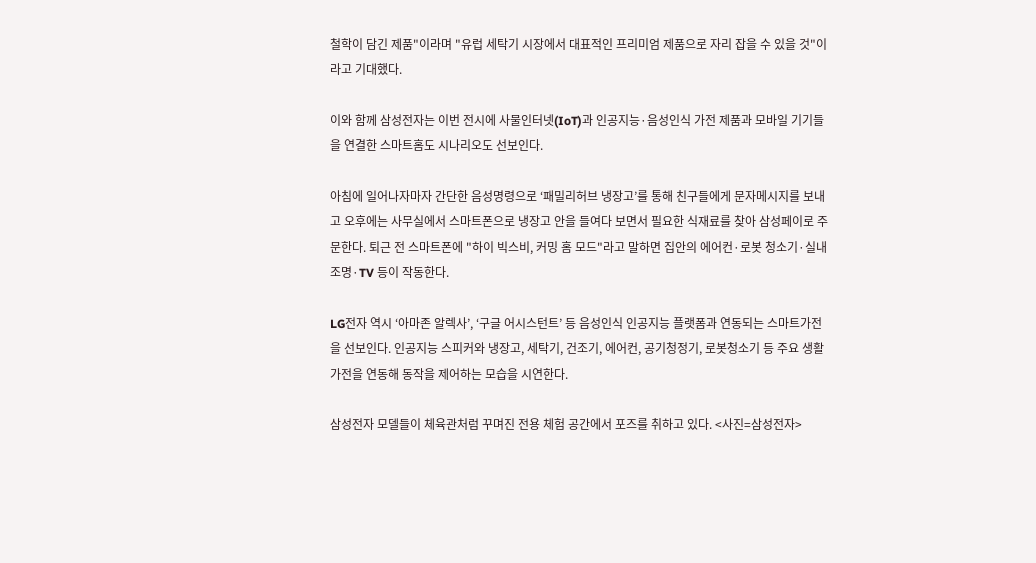철학이 담긴 제품"이라며 "유럽 세탁기 시장에서 대표적인 프리미엄 제품으로 자리 잡을 수 있을 것"이라고 기대했다.

이와 함께 삼성전자는 이번 전시에 사물인터넷(IoT)과 인공지능·음성인식 가전 제품과 모바일 기기들을 연결한 스마트홈도 시나리오도 선보인다.

아침에 일어나자마자 간단한 음성명령으로 ‘패밀리허브 냉장고’를 통해 친구들에게 문자메시지를 보내고 오후에는 사무실에서 스마트폰으로 냉장고 안을 들여다 보면서 필요한 식재료를 찾아 삼성페이로 주문한다. 퇴근 전 스마트폰에 "하이 빅스비, 커밍 홈 모드"라고 말하면 집안의 에어컨·로봇 청소기·실내 조명·TV 등이 작동한다.

LG전자 역시 ‘아마존 알렉사’, ‘구글 어시스턴트’ 등 음성인식 인공지능 플랫폼과 연동되는 스마트가전을 선보인다. 인공지능 스피커와 냉장고, 세탁기, 건조기, 에어컨, 공기청정기, 로봇청소기 등 주요 생활가전을 연동해 동작을 제어하는 모습을 시연한다.

삼성전자 모델들이 체육관처럼 꾸며진 전용 체험 공간에서 포즈를 취하고 있다. <사진=삼성전자>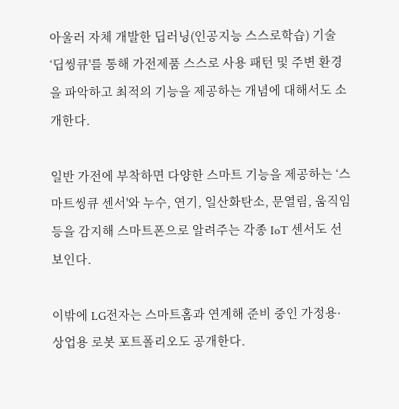아울러 자체 개발한 딥러닝(인공지능 스스로학습) 기술 ‘딥씽큐'를 통해 가전제품 스스로 사용 패턴 및 주변 환경을 파악하고 최적의 기능을 제공하는 개념에 대해서도 소개한다.

일반 가전에 부착하면 다양한 스마트 기능을 제공하는 ‘스마트씽큐 센서'와 누수, 연기, 일산화탄소, 문열림, 움직임 등을 감지해 스마트폰으로 알려주는 각종 IoT 센서도 선보인다.

이밖에 LG전자는 스마트홈과 연계해 준비 중인 가정용·상업용 로봇 포트폴리오도 공개한다.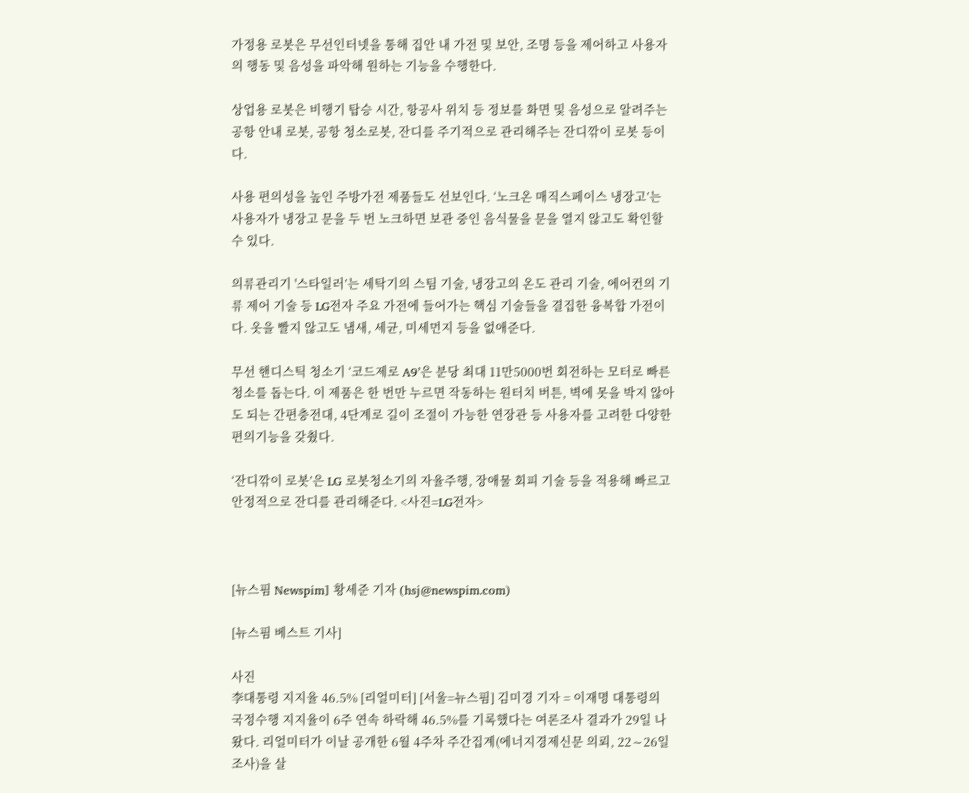가정용 로봇은 무선인터넷을 통해 집안 내 가전 및 보안, 조명 등을 제어하고 사용자의 행동 및 음성을 파악해 원하는 기능을 수행한다.

상업용 로봇은 비행기 탑승 시간, 항공사 위치 등 정보를 화면 및 음성으로 알려주는 공항 안내 로봇, 공항 청소로봇, 잔디를 주기적으로 관리해주는 잔디깎이 로봇 등이다.

사용 편의성을 높인 주방가전 제품들도 선보인다. ‘노크온 매직스페이스 냉장고’는 사용자가 냉장고 문을 두 번 노크하면 보관 중인 음식물을 문을 열지 않고도 확인할 수 있다.

의류관리기 '스타일러’는 세탁기의 스팀 기술, 냉장고의 온도 관리 기술, 에어컨의 기류 제어 기술 등 LG전자 주요 가전에 들어가는 핵심 기술들을 결집한 융복합 가전이다. 옷을 빨지 않고도 냄새, 세균, 미세먼지 등을 없애준다.

무선 핸디스틱 청소기 ‘코드제로 A9’은 분당 최대 11만5000번 회전하는 모터로 빠른 청소를 돕는다. 이 제품은 한 번만 누르면 작동하는 원터치 버튼, 벽에 못을 박지 않아도 되는 간편충전대, 4단계로 길이 조절이 가능한 연장관 등 사용자를 고려한 다양한 편의기능을 갖췄다.

‘잔디깎이 로봇’은 LG 로봇청소기의 자율주행, 장애물 회피 기술 등을 적용해 빠르고 안정적으로 잔디를 관리해준다. <사진=LG전자>



[뉴스핌 Newspim] 황세준 기자 (hsj@newspim.com)

[뉴스핌 베스트 기사]

사진
李대통령 지지율 46.5% [리얼미터] [서울=뉴스핌] 김미경 기자 = 이재명 대통령의 국정수행 지지율이 6주 연속 하락해 46.5%를 기록했다는 여론조사 결과가 29일 나왔다. 리얼미터가 이날 공개한 6월 4주차 주간집계(에너지경제신문 의뢰, 22∼26일 조사)을 살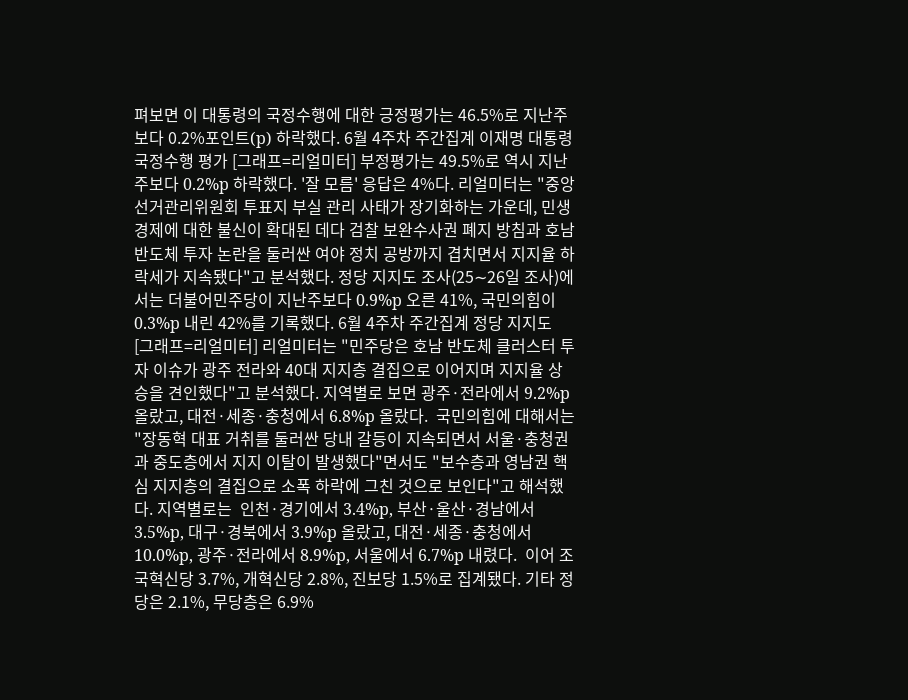펴보면 이 대통령의 국정수행에 대한 긍정평가는 46.5%로 지난주보다 0.2%포인트(p) 하락했다. 6월 4주차 주간집계 이재명 대통령 국정수행 평가 [그래프=리얼미터] 부정평가는 49.5%로 역시 지난주보다 0.2%p 하락했다. '잘 모름' 응답은 4%다. 리얼미터는 "중앙선거관리위원회 투표지 부실 관리 사태가 장기화하는 가운데, 민생경제에 대한 불신이 확대된 데다 검찰 보완수사권 폐지 방침과 호남 반도체 투자 논란을 둘러싼 여야 정치 공방까지 겹치면서 지지율 하락세가 지속됐다"고 분석했다. 정당 지지도 조사(25∼26일 조사)에서는 더불어민주당이 지난주보다 0.9%p 오른 41%, 국민의힘이 0.3%p 내린 42%를 기록했다. 6월 4주차 주간집계 정당 지지도 [그래프=리얼미터] 리얼미터는 "민주당은 호남 반도체 클러스터 투자 이슈가 광주 전라와 40대 지지층 결집으로 이어지며 지지율 상승을 견인했다"고 분석했다. 지역별로 보면 광주·전라에서 9.2%p 올랐고, 대전·세종·충청에서 6.8%p 올랐다.  국민의힘에 대해서는 "장동혁 대표 거취를 둘러싼 당내 갈등이 지속되면서 서울·충청권과 중도층에서 지지 이탈이 발생했다"면서도 "보수층과 영남권 핵심 지지층의 결집으로 소폭 하락에 그친 것으로 보인다"고 해석했다. 지역별로는  인천·경기에서 3.4%p, 부산·울산·경남에서 3.5%p, 대구·경북에서 3.9%p 올랐고, 대전·세종·충청에서 10.0%p, 광주·전라에서 8.9%p, 서울에서 6.7%p 내렸다.  이어 조국혁신당 3.7%, 개혁신당 2.8%, 진보당 1.5%로 집계됐다. 기타 정당은 2.1%, 무당층은 6.9%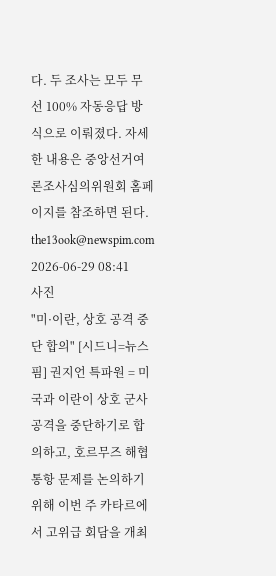다. 두 조사는 모두 무선 100% 자동응답 방식으로 이뤄졌다. 자세한 내용은 중앙선거여론조사심의위원회 홈페이지를 참조하면 된다. the13ook@newspim.com 2026-06-29 08:41
사진
"미·이란, 상호 공격 중단 합의" [시드니=뉴스핌] 권지언 특파원 = 미국과 이란이 상호 군사 공격을 중단하기로 합의하고, 호르무즈 해협 통항 문제를 논의하기 위해 이번 주 카타르에서 고위급 회담을 개최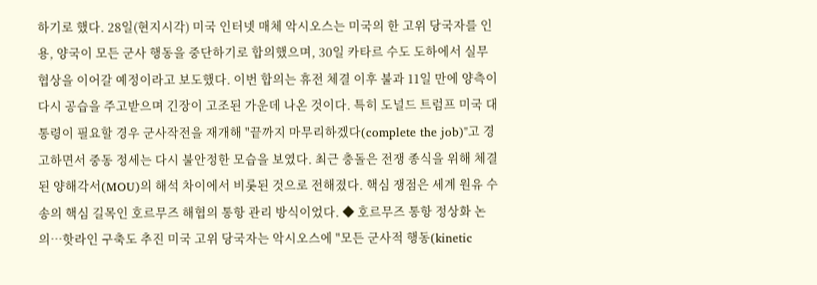하기로 했다. 28일(현지시각) 미국 인터넷 매체 악시오스는 미국의 한 고위 당국자를 인용, 양국이 모든 군사 행동을 중단하기로 합의했으며, 30일 카타르 수도 도하에서 실무 협상을 이어갈 예정이라고 보도했다. 이번 합의는 휴전 체결 이후 불과 11일 만에 양측이 다시 공습을 주고받으며 긴장이 고조된 가운데 나온 것이다. 특히 도널드 트럼프 미국 대통령이 필요할 경우 군사작전을 재개해 "끝까지 마무리하겠다(complete the job)"고 경고하면서 중동 정세는 다시 불안정한 모습을 보였다. 최근 충돌은 전쟁 종식을 위해 체결된 양해각서(MOU)의 해석 차이에서 비롯된 것으로 전해졌다. 핵심 쟁점은 세계 원유 수송의 핵심 길목인 호르무즈 해협의 통항 관리 방식이었다. ◆ 호르무즈 통항 정상화 논의…핫라인 구축도 추진 미국 고위 당국자는 악시오스에 "모든 군사적 행동(kinetic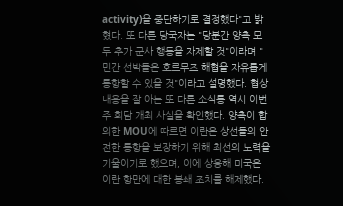activity)을 중단하기로 결정했다"고 밝혔다. 또 다른 당국자는 "당분간 양측 모두 추가 군사 행동을 자제할 것"이라며 "민간 선박들은 호르무즈 해협을 자유롭게 통항할 수 있을 것"이라고 설명했다. 협상 내용을 잘 아는 또 다른 소식통 역시 이번 주 회담 개최 사실을 확인했다. 양측이 합의한 MOU에 따르면 이란은 상선들의 안전한 통항을 보장하기 위해 최선의 노력을 기울이기로 했으며, 이에 상응해 미국은 이란 항만에 대한 봉쇄 조치를 해제했다.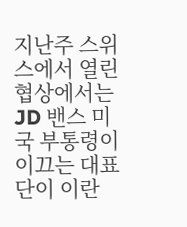지난주 스위스에서 열린 협상에서는 JD 밴스 미국 부통령이 이끄는 대표단이 이란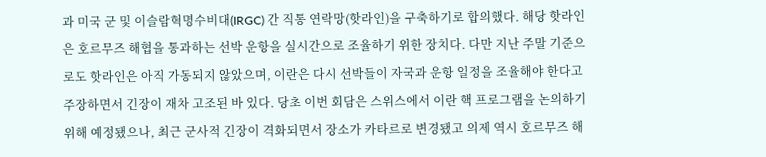과 미국 군 및 이슬람혁명수비대(IRGC) 간 직통 연락망(핫라인)을 구축하기로 합의했다. 해당 핫라인은 호르무즈 해협을 통과하는 선박 운항을 실시간으로 조율하기 위한 장치다. 다만 지난 주말 기준으로도 핫라인은 아직 가동되지 않았으며, 이란은 다시 선박들이 자국과 운항 일정을 조율해야 한다고 주장하면서 긴장이 재차 고조된 바 있다. 당초 이번 회담은 스위스에서 이란 핵 프로그램을 논의하기 위해 예정됐으나, 최근 군사적 긴장이 격화되면서 장소가 카타르로 변경됐고 의제 역시 호르무즈 해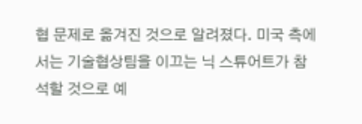협 문제로 옮겨진 것으로 알려졌다. 미국 측에서는 기술협상팀을 이끄는 닉 스튜어트가 참석할 것으로 예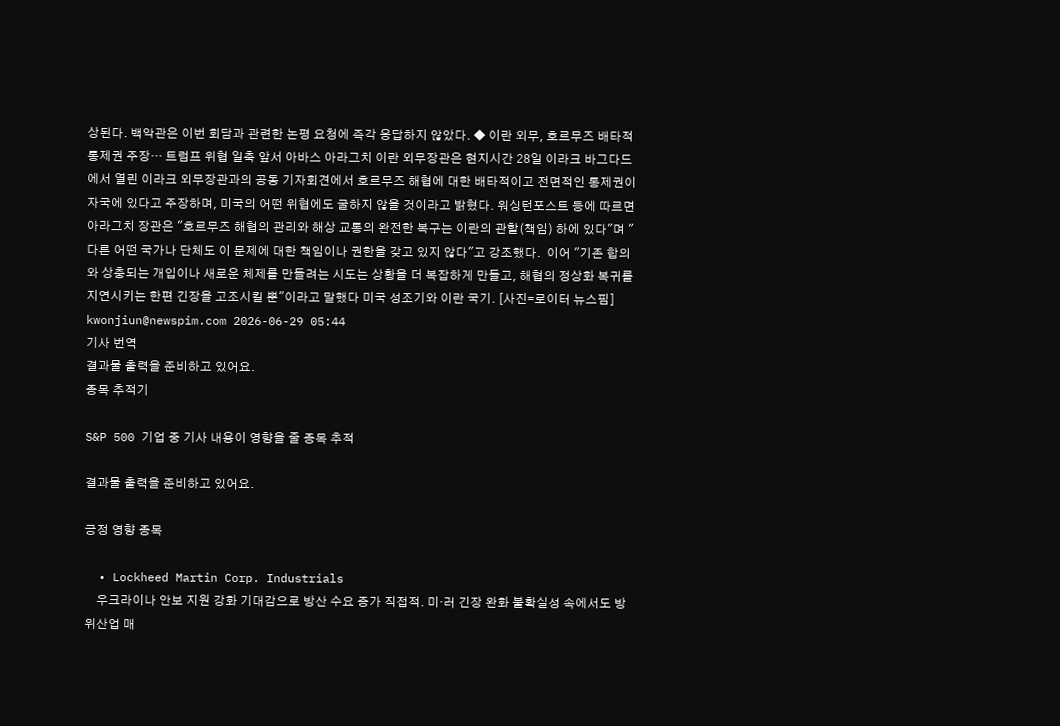상된다. 백악관은 이번 회담과 관련한 논평 요청에 즉각 응답하지 않았다. ◆ 이란 외무, 호르무즈 배타적 통제권 주장… 트럼프 위협 일축 앞서 아바스 아라그치 이란 외무장관은 현지시간 28일 이라크 바그다드에서 열린 이라크 외무장관과의 공동 기자회견에서 호르무즈 해협에 대한 배타적이고 전면적인 통제권이 자국에 있다고 주장하며, 미국의 어떤 위협에도 굴하지 않을 것이라고 밝혔다. 워싱턴포스트 등에 따르면 아라그치 장관은 "호르무즈 해협의 관리와 해상 교통의 완전한 복구는 이란의 관할(책임) 하에 있다"며 "다른 어떤 국가나 단체도 이 문제에 대한 책임이나 권한을 갖고 있지 않다"고 강조했다.  이어 "기존 합의와 상충되는 개입이나 새로운 체제를 만들려는 시도는 상황을 더 복잡하게 만들고, 해협의 정상화 복귀를 지연시키는 한편 긴장을 고조시킬 뿐"이라고 말했다 미국 성조기와 이란 국기. [사진=로이터 뉴스핌] kwonjiun@newspim.com 2026-06-29 05:44
기사 번역
결과물 출력을 준비하고 있어요.
종목 추적기

S&P 500 기업 중 기사 내용이 영향을 줄 종목 추적

결과물 출력을 준비하고 있어요.

긍정 영향 종목

  • Lockheed Martin Corp. Industrials
    우크라이나 안보 지원 강화 기대감으로 방산 수요 증가 직접적. 미·러 긴장 완화 불확실성 속에서도 방위산업 매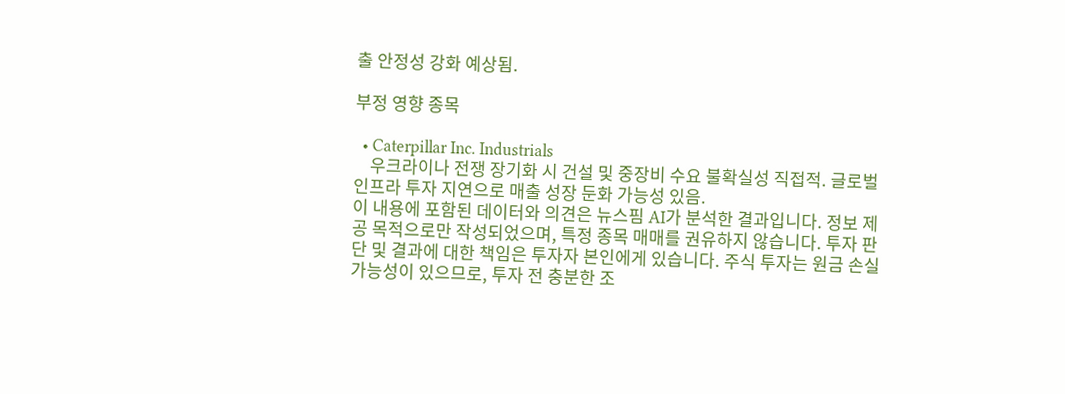출 안정성 강화 예상됨.

부정 영향 종목

  • Caterpillar Inc. Industrials
    우크라이나 전쟁 장기화 시 건설 및 중장비 수요 불확실성 직접적. 글로벌 인프라 투자 지연으로 매출 성장 둔화 가능성 있음.
이 내용에 포함된 데이터와 의견은 뉴스핌 AI가 분석한 결과입니다. 정보 제공 목적으로만 작성되었으며, 특정 종목 매매를 권유하지 않습니다. 투자 판단 및 결과에 대한 책임은 투자자 본인에게 있습니다. 주식 투자는 원금 손실 가능성이 있으므로, 투자 전 충분한 조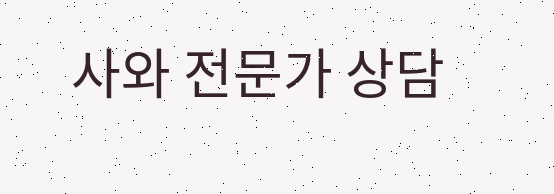사와 전문가 상담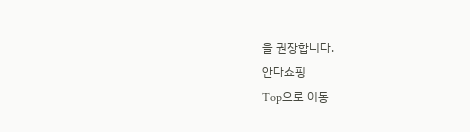을 권장합니다.
안다쇼핑
Top으로 이동